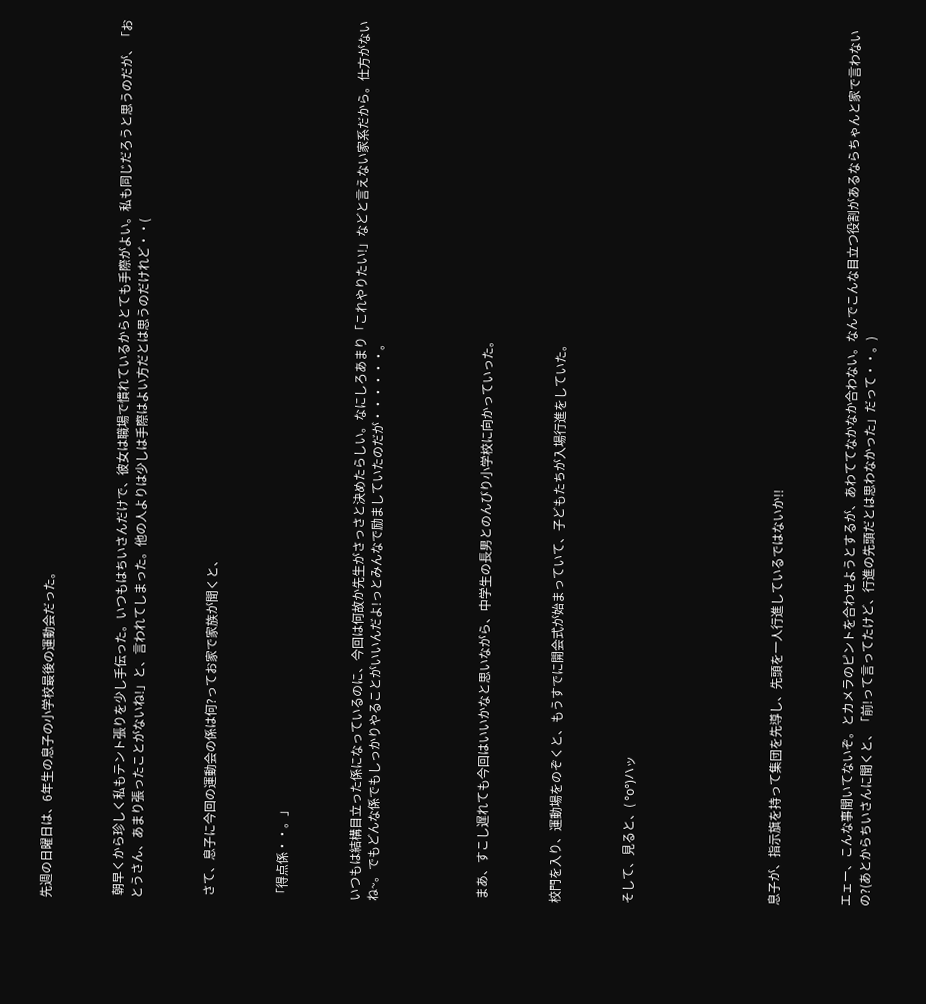先週の日曜日は、6年生の息子の小学校最後の運動会だった。



 朝早くから珍しく私もテント張りを少し手伝った。いつもはちいさんだけで、彼女は職場で慣れているからとても手際がよい。私も同じだろうと思うのだが、「おとうさん、あまり張ったことがないね!」と、言われてしまった。他の人よりは少しは手際はよい方だとは思うのだけれど・・(



 さて、息子に今回の運動会の係は何?ってお家で家族が聞くと、



「得点係・・。」



いつもは結構目立った係になっているのに、今回は何故か先生がさっさと決めたらしい。なにしろあまり「これやりたい!」などと言えない家系だから。仕方がないね~。でもどんな係でもしっかりやることがいいんだよ!っとみんなで励ましていたのだが・・・・・・。





 まあ、すこし遅れても今回はいいかなと思いながら、中学生の長男とのんびり小学校に向かっていった。



校門を入り、運動場をのぞくと、もうすでに開会式が始まっていて、子どもたちが入場行進をしていた。



そして、見ると、( °o°)ハッ







息子が、指示旗を持って集団を先導し、先頭を一人行進しているではないか!!



エェー、こんな事聞いてないぞ。とカメラのピントを合わせようとするが、あわててなかなか合わない。なんでこんな目立つ役割があるならちゃんと家で言わないの?(あとからちいさんに聞くと、「前!って言ってたけど、行進の先頭だとは思わなかった」だって・・。)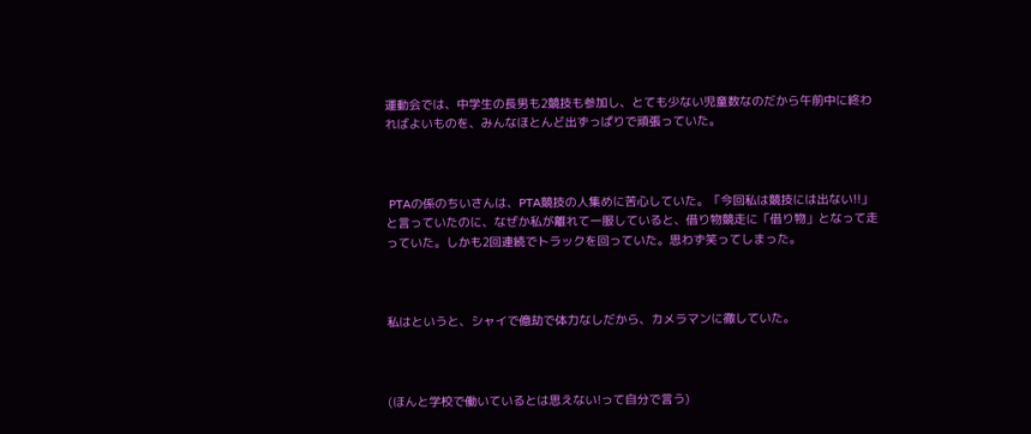運動会では、中学生の長男も2競技も参加し、とても少ない児童数なのだから午前中に終わればよいものを、みんなほとんど出ずっぱりで頑張っていた。



 PTAの係のちいさんは、PTA競技の人集めに苦心していた。「今回私は競技には出ない!!」と言っていたのに、なぜか私が離れて一服していると、借り物競走に「借り物」となって走っていた。しかも2回連続でトラックを回っていた。思わず笑ってしまった。



私はというと、シャイで億劫で体力なしだから、カメラマンに徹していた。



(ほんと学校で働いているとは思えない!って自分で言う)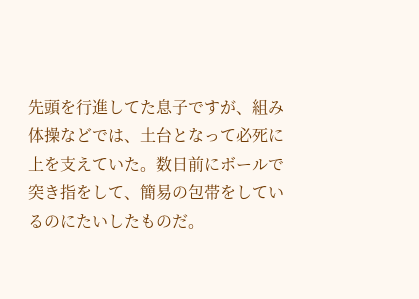先頭を行進してた息子ですが、組み体操などでは、土台となって必死に上を支えていた。数日前にボールで突き指をして、簡易の包帯をしているのにたいしたものだ。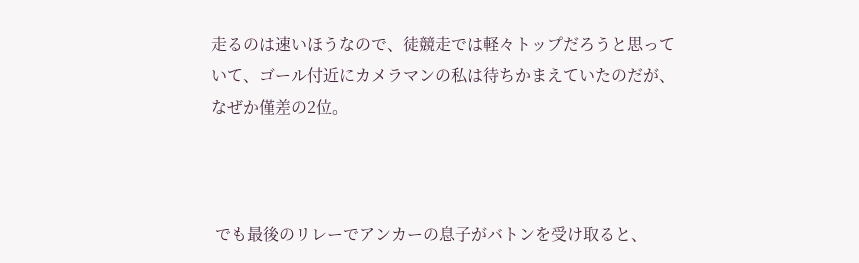走るのは速いほうなので、徒競走では軽々トップだろうと思っていて、ゴール付近にカメラマンの私は待ちかまえていたのだが、なぜか僅差の2位。



 でも最後のリレーでアンカーの息子がバトンを受け取ると、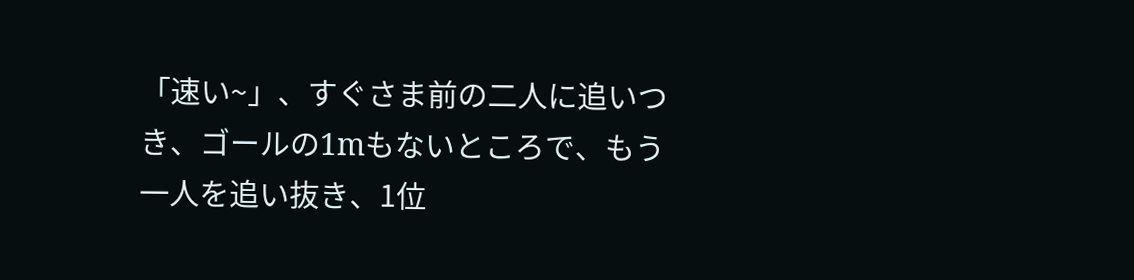「速い~」、すぐさま前の二人に追いつき、ゴールの1mもないところで、もう一人を追い抜き、1位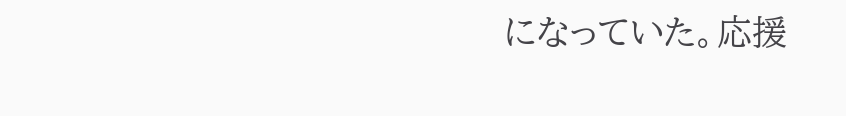になっていた。応援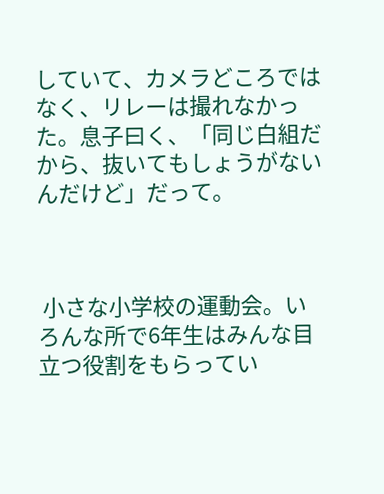していて、カメラどころではなく、リレーは撮れなかった。息子曰く、「同じ白組だから、抜いてもしょうがないんだけど」だって。



 小さな小学校の運動会。いろんな所で6年生はみんな目立つ役割をもらってい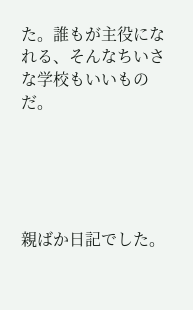た。誰もが主役になれる、そんなちいさな学校もいいものだ。





親ばか日記でした。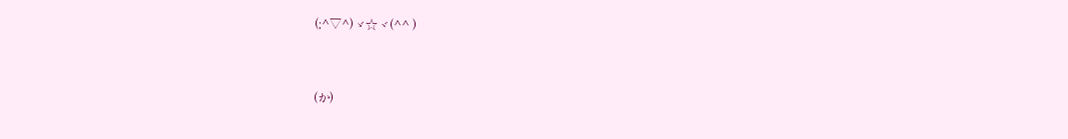(;^▽^)ゞ☆ヾ(^^ )



(か)